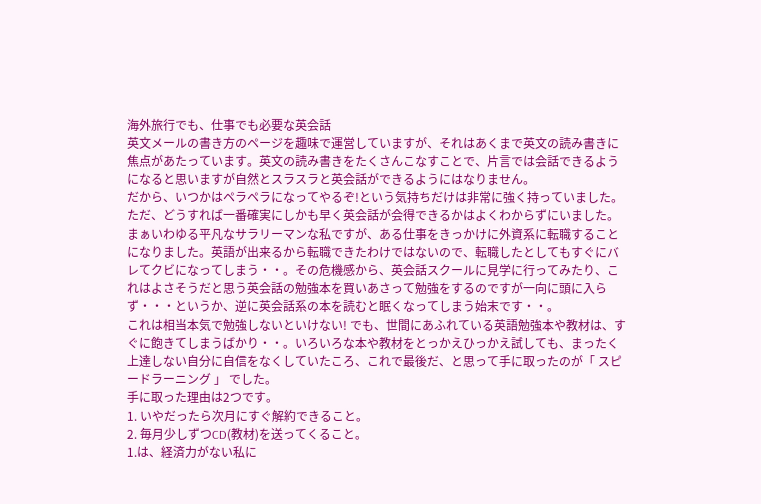海外旅行でも、仕事でも必要な英会話
英文メールの書き方のページを趣味で運営していますが、それはあくまで英文の読み書きに焦点があたっています。英文の読み書きをたくさんこなすことで、片言では会話できるようになると思いますが自然とスラスラと英会話ができるようにはなりません。
だから、いつかはペラペラになってやるぞ!という気持ちだけは非常に強く持っていました。ただ、どうすれば一番確実にしかも早く英会話が会得できるかはよくわからずにいました。
まぁいわゆる平凡なサラリーマンな私ですが、ある仕事をきっかけに外資系に転職することになりました。英語が出来るから転職できたわけではないので、転職したとしてもすぐにバレてクビになってしまう・・。その危機感から、英会話スクールに見学に行ってみたり、これはよさそうだと思う英会話の勉強本を買いあさって勉強をするのですが一向に頭に入らず・・・というか、逆に英会話系の本を読むと眠くなってしまう始末です・・。
これは相当本気で勉強しないといけない! でも、世間にあふれている英語勉強本や教材は、すぐに飽きてしまうばかり・・。いろいろな本や教材をとっかえひっかえ試しても、まったく上達しない自分に自信をなくしていたころ、これで最後だ、と思って手に取ったのが「 スピードラーニング 」 でした。
手に取った理由は2つです。
1. いやだったら次月にすぐ解約できること。
2. 毎月少しずつCD(教材)を送ってくること。
1.は、経済力がない私に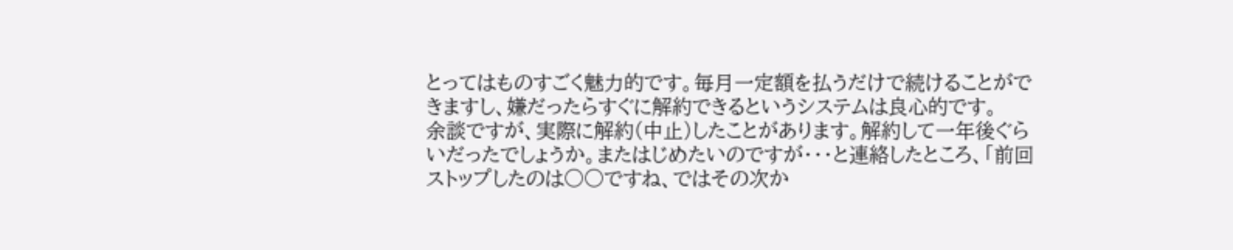とってはものすごく魅力的です。毎月一定額を払うだけで続けることができますし、嫌だったらすぐに解約できるというシステムは良心的です。
余談ですが、実際に解約(中止)したことがあります。解約して一年後ぐらいだったでしょうか。またはじめたいのですが・・・と連絡したところ、「前回ストップしたのは○○ですね、ではその次か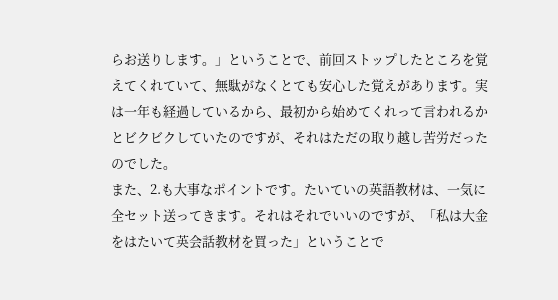らお送りします。」ということで、前回ストップしたところを覚えてくれていて、無駄がなくとても安心した覚えがあります。実は一年も経過しているから、最初から始めてくれって言われるかとビクビクしていたのですが、それはただの取り越し苦労だったのでした。
また、2.も大事なポイントです。たいていの英語教材は、一気に全セット送ってきます。それはそれでいいのですが、「私は大金をはたいて英会話教材を買った」ということで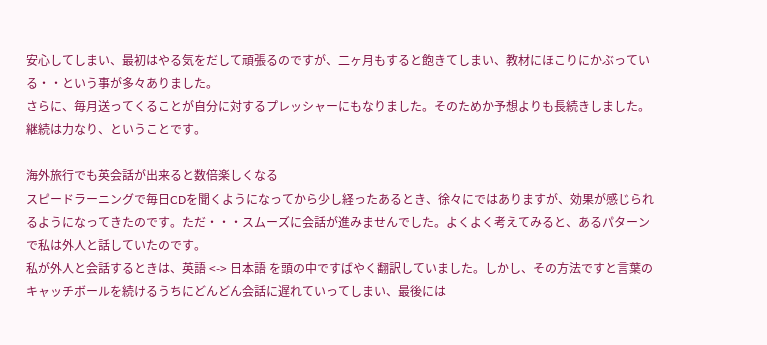安心してしまい、最初はやる気をだして頑張るのですが、二ヶ月もすると飽きてしまい、教材にほこりにかぶっている・・という事が多々ありました。
さらに、毎月送ってくることが自分に対するプレッシャーにもなりました。そのためか予想よりも長続きしました。継続は力なり、ということです。

海外旅行でも英会話が出来ると数倍楽しくなる
スピードラーニングで毎日CDを聞くようになってから少し経ったあるとき、徐々にではありますが、効果が感じられるようになってきたのです。ただ・・・スムーズに会話が進みませんでした。よくよく考えてみると、あるパターンで私は外人と話していたのです。
私が外人と会話するときは、英語 <-> 日本語 を頭の中ですばやく翻訳していました。しかし、その方法ですと言葉のキャッチボールを続けるうちにどんどん会話に遅れていってしまい、最後には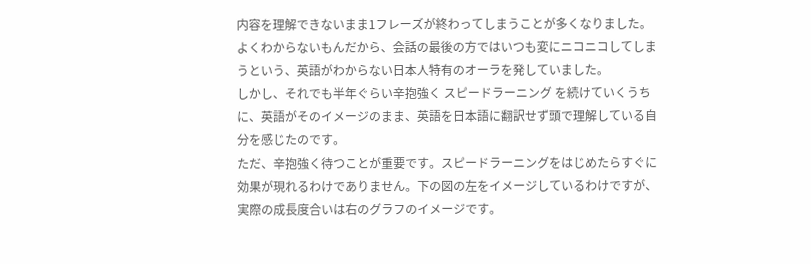内容を理解できないまま1フレーズが終わってしまうことが多くなりました。よくわからないもんだから、会話の最後の方ではいつも変にニコニコしてしまうという、英語がわからない日本人特有のオーラを発していました。
しかし、それでも半年ぐらい辛抱強く スピードラーニング を続けていくうちに、英語がそのイメージのまま、英語を日本語に翻訳せず頭で理解している自分を感じたのです。
ただ、辛抱強く待つことが重要です。スピードラーニングをはじめたらすぐに効果が現れるわけでありません。下の図の左をイメージしているわけですが、実際の成長度合いは右のグラフのイメージです。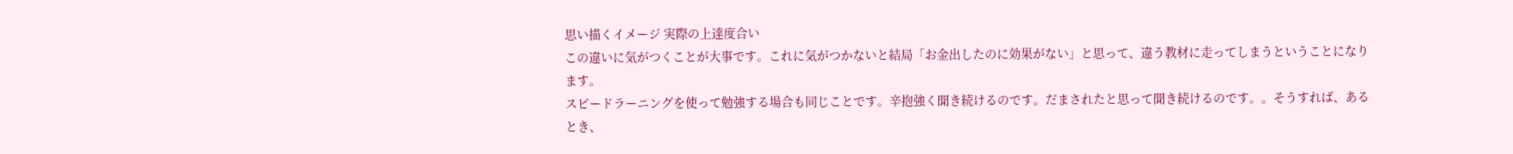思い描くイメージ 実際の上達度合い
この違いに気がつくことが大事です。これに気がつかないと結局「お金出したのに効果がない」と思って、違う教材に走ってしまうということになります。
スピードラーニングを使って勉強する場合も同じことです。辛抱強く聞き続けるのです。だまされたと思って聞き続けるのです。。そうすれば、あるとき、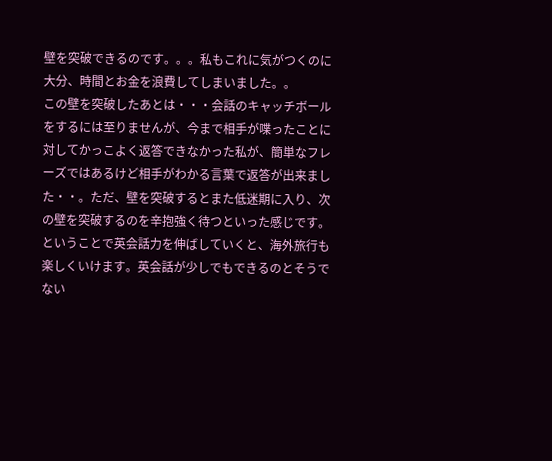壁を突破できるのです。。。私もこれに気がつくのに大分、時間とお金を浪費してしまいました。。
この壁を突破したあとは・・・会話のキャッチボールをするには至りませんが、今まで相手が喋ったことに対してかっこよく返答できなかった私が、簡単なフレーズではあるけど相手がわかる言葉で返答が出来ました・・。ただ、壁を突破するとまた低迷期に入り、次の壁を突破するのを辛抱強く待つといった感じです。
ということで英会話力を伸ばしていくと、海外旅行も楽しくいけます。英会話が少しでもできるのとそうでない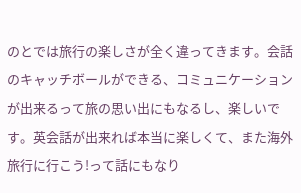のとでは旅行の楽しさが全く違ってきます。会話のキャッチボールができる、コミュニケーションが出来るって旅の思い出にもなるし、楽しいです。英会話が出来れば本当に楽しくて、また海外旅行に行こう!って話にもなり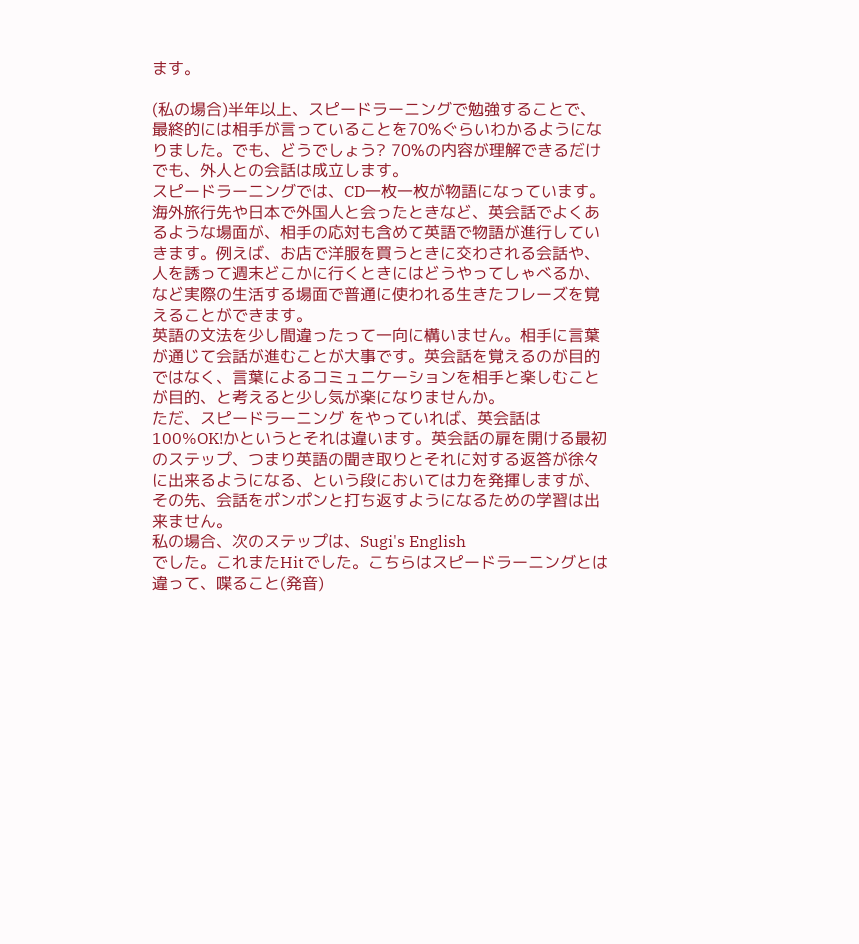ます。

(私の場合)半年以上、スピードラーニングで勉強することで、最終的には相手が言っていることを70%ぐらいわかるようになりました。でも、どうでしょう? 70%の内容が理解できるだけでも、外人との会話は成立します。
スピードラーニングでは、CD一枚一枚が物語になっています。海外旅行先や日本で外国人と会ったときなど、英会話でよくあるような場面が、相手の応対も含めて英語で物語が進行していきます。例えば、お店で洋服を買うときに交わされる会話や、人を誘って週末どこかに行くときにはどうやってしゃべるか、など実際の生活する場面で普通に使われる生きたフレーズを覚えることができます。
英語の文法を少し間違ったって一向に構いません。相手に言葉が通じて会話が進むことが大事です。英会話を覚えるのが目的ではなく、言葉によるコミュニケーションを相手と楽しむことが目的、と考えると少し気が楽になりませんか。
ただ、スピードラーニング をやっていれば、英会話は100%OK!かというとそれは違います。英会話の扉を開ける最初のステップ、つまり英語の聞き取りとそれに対する返答が徐々に出来るようになる、という段においては力を発揮しますが、その先、会話をポンポンと打ち返すようになるための学習は出来ません。
私の場合、次のステップは、Sugi's English
でした。これまたHitでした。こちらはスピードラーニングとは違って、喋ること(発音)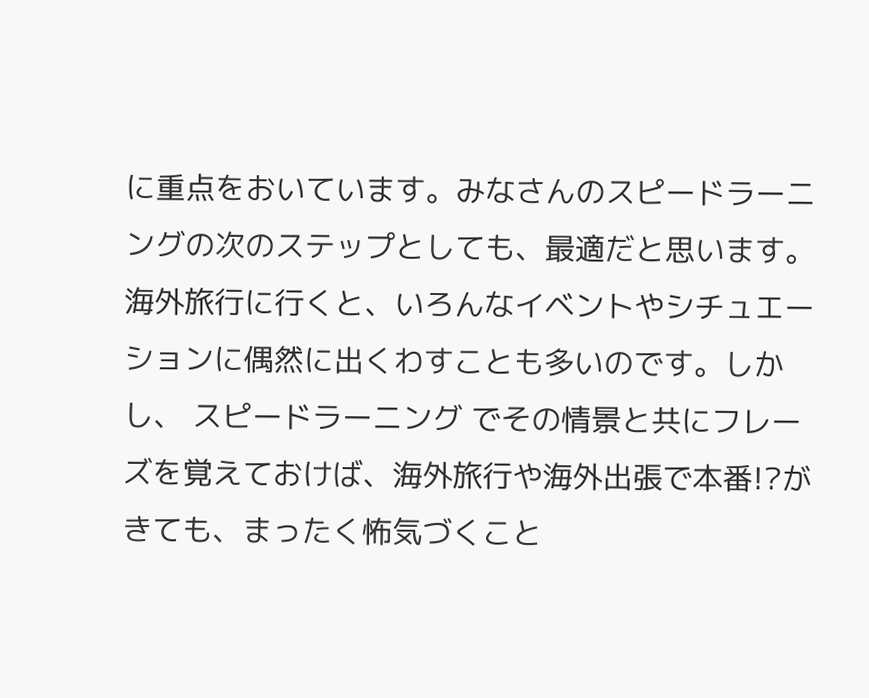に重点をおいています。みなさんのスピードラーニングの次のステップとしても、最適だと思います。
海外旅行に行くと、いろんなイベントやシチュエーションに偶然に出くわすことも多いのです。しかし、 スピードラーニング でその情景と共にフレーズを覚えておけば、海外旅行や海外出張で本番!?がきても、まったく怖気づくこと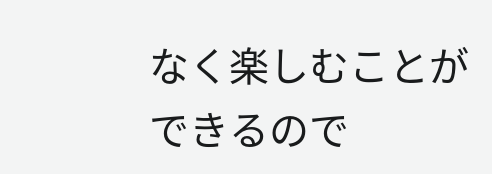なく楽しむことができるので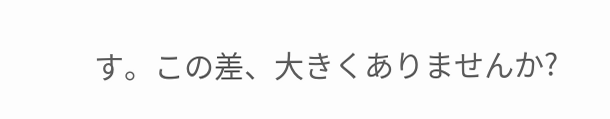す。この差、大きくありませんか?